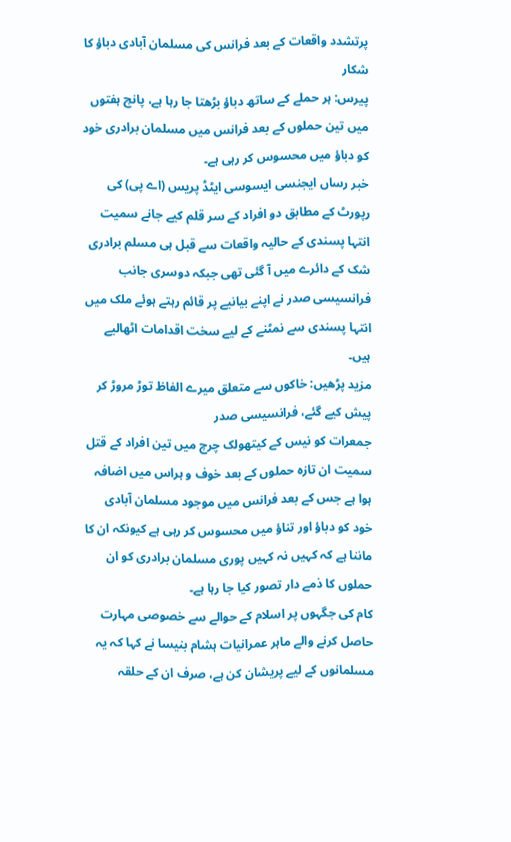پرتشدد واقعات کے بعد فرانس کی مسلمان آبادی دباؤ کا شکار
پیرس: ہر حملے کے ساتھ دباؤ بڑھتا جا رہا ہے، پانچ ہفتوں میں تین حملوں کے بعد فرانس میں مسلمان برادری خود کو دباؤ میں محسوس کر رہی ہے۔
خبر رساں ایجنسی ایسوسی ایٹڈ پریس (اے پی) کی رپورٹ کے مطابق دو افراد کے سر قلم کیے جانے سمیت انتہا پسندی کے حالیہ واقعات سے قبل ہی مسلم برادری شک کے دائرے میں آ گئی تھی جبکہ دوسری جانب فرانسیسی صدر نے اپنے بیانیے پر قائم رہتے ہوئے ملک میں انتہا پسندی سے نمٹنے کے لیے سخت اقدامات اٹھالیے ہیں۔
مزید پڑھیں: خاکوں سے متعلق میرے الفاظ توڑ مروڑ کر پیش کیے گئے، فرانسیسی صدر
جمعرات کو نیس کے کیتھولک چرچ میں تین افراد کے قتل سمیت ان تازہ حملوں کے بعد خوف و ہراس میں اضافہ ہوا ہے جس کے بعد فرانس میں موجود مسلمان آبادی خود کو دباؤ اور تناؤ میں محسوس کر رہی ہے کیونکہ ان کا ماننا ہے کہ کہیں نہ کہیں پوری مسلمان برادری کو ان حملوں کا ذمے دار تصور کیا جا رہا ہے۔
کام کی جگہوں پر اسلام کے حوالے سے خصوصی مہارت حاصل کرنے والے ماہر عمرانیات ہشام بنیسا نے کہا کہ یہ مسلمانوں کے لیے پریشان کن ہے، صرف ان کے حلقہ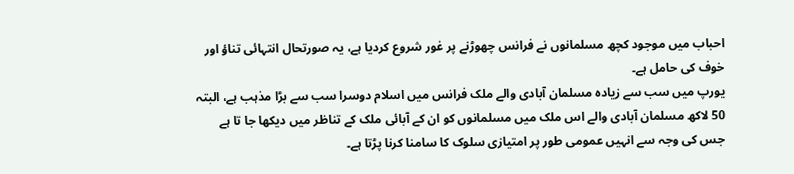احباب میں موجود کچھ مسلمانوں نے فرانس چھوڑنے پر غور شروع کردیا ہے، یہ صورتحال انتہائی تناؤ اور خوف کی حامل ہے۔
یورپ میں سب سے زیادہ مسلمان آبادی والے ملک فرانس میں اسلام دوسرا سب سے بڑا مذہب ہے، البتہ 50 لاکھ مسلمان آبادی والے اس ملک میں مسلمانوں کو ان کے آبائی ملک کے تناظر میں دیکھا جا تا ہے جس کی وجہ سے انہیں عمومی طور پر امتیازی سلوک کا سامنا کرنا پڑتا ہے۔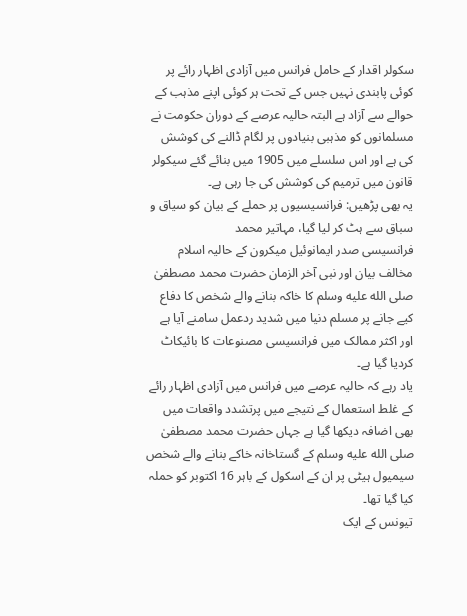سکولر اقدار کے حامل فرانس میں آزادی اظہار رائے پر کوئی پابندی نہیں جس کے تحت ہر کوئی اپنے مذہب کے حوالے سے آزاد ہے البتہ حالیہ عرصے کے دوران حکومت نے مسلمانوں کو مذہبی بنیادوں پر لگام ڈالنے کی کوشش کی ہے اور اس سلسلے میں 1905 میں بنائے گئے سیکولر قانون میں ترمیم کی کوشش کی جا رہی ہے۔
یہ بھی پڑھیں: فرانسیسیوں پر حملے کے بیان کو سیاق و سباق سے ہٹ کر لیا گیا، مہاتیر محمد
فرانسیسی صدر ایمانوئیل میکرون کے حالیہ اسلام مخالف بیان اور نبی آخر الزمان حضرت محمد مصطفیٰ صلى الله عليه وسلم کا خاکہ بنانے والے شخص کا دفاع کیے جانے پر مسلم دنیا میں شدید ردعمل سامنے آیا ہے اور اکثر ممالک میں فرانسیسی مصنوعات کا بائیکاٹ کردیا گیا ہے۔
یاد رہے کہ حالیہ عرصے میں فرانس میں آزادی اظہار رائے کے غلط استعمال کے نتیجے میں پرتشدد واقعات میں بھی اضافہ دیکھا گیا ہے جہاں حضرت محمد مصطفیٰ صلى الله عليه وسلم کے گستاخانہ خاکے بنانے والے شخص سیمیول ہیٹی پر ان کے اسکول کے باہر 16 اکتوبر کو حملہ کیا گیا تھا۔
تیونس کے ایک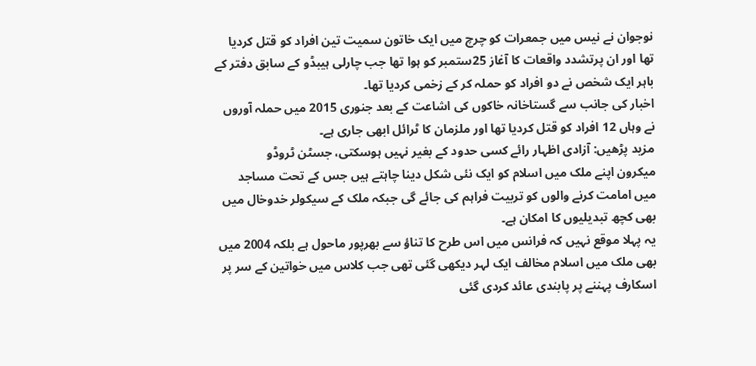نوجوان نے نیس میں جمعرات کو چرچ میں ایک خاتون سمیت تین افراد کو قتل کردیا تھا اور ان پرتشدد واقعات کا آغاز 25ستمبر کو ہوا تھا جب چارلی ہیبڈو کے سابق دفتر کے باہر ایک شخص نے دو افراد کو حملہ کر کے زخمی کردیا تھا۔
اخبار کی جانب سے گستاخانہ خاکوں کی اشاعت کے بعد جنوری 2015 میں حملہ آوروں نے وہاں 12 افراد کو قتل کردیا تھا اور ملزمان کا ٹرائل ابھی جاری ہے۔
مزید پڑھیں: آزادی اظہار رائے کسی حدود کے بغیر نہیں ہوسکتی، جسٹن ٹروڈو
میکرون اپنے ملک میں اسلام کو ایک نئی شکل دینا چاہتے ہیں جس کے تحت مساجد میں امامت کرنے والوں کو تربیت فراہم کی جائے گی جبکہ ملک کے سیکولر خدوخال میں بھی کچھ تبدیلیوں کا امکان ہے۔
یہ پہلا موقع نہیں کہ فرانس میں اس طرح کا تناؤ سے بھرپور ماحول ہے بلکہ 2004 میں بھی ملک میں اسلام مخالف ایک لہر دیکھی گئی تھی جب کلاس میں خواتین کے سر پر اسکارف پہننے پر پابندی عائد کردی گئی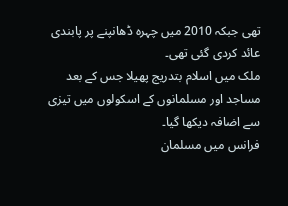تھی جبکہ 2010 میں چہرہ ڈھانپنے پر پابندی عائد کردی گئی تھی۔
ملک میں اسلام بتدریج پھیلا جس کے بعد مساجد اور مسلمانوں کے اسکولوں میں تیزی سے اضافہ دیکھا گیا۔
فرانس میں مسلمان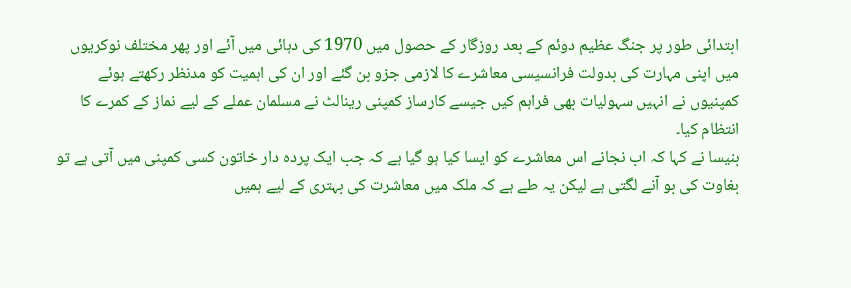ابتدائی طور پر جنگ عظیم دوئم کے بعد روزگار کے حصول میں 1970 کی دہائی میں آئے اور پھر مختلف نوکریوں میں اپنی مہارت کی بدولت فرانسیسی معاشرے کا لازمی جزو بن گئے اور ان کی اہمیت کو مدنظر رکھتے ہوئے کمپنیوں نے انہیں سہولیات بھی فراہم کیں جیسے کارساز کمپنی رینالٹ نے مسلمان عملے کے لیے نماز کے کمرے کا انتظام کیا۔
بنیسا نے کہا کہ اب نجانے اس معاشرے کو ایسا کیا ہو گیا ہے کہ جب ایک پردہ دار خاتون کسی کمپنی میں آتی ہے تو بغاوت کی بو آنے لگتی ہے لیکن یہ طے ہے کہ ملک میں معاشرت کی بہتری کے لیے ہمیں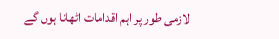لازمی طور پر اہم اقدامات اٹھانا ہوں گے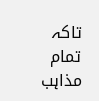تاکہ تمام مذاہب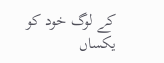کے لوگ خود کو یکساں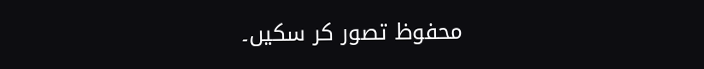محفوظ تصور کر سکیں۔